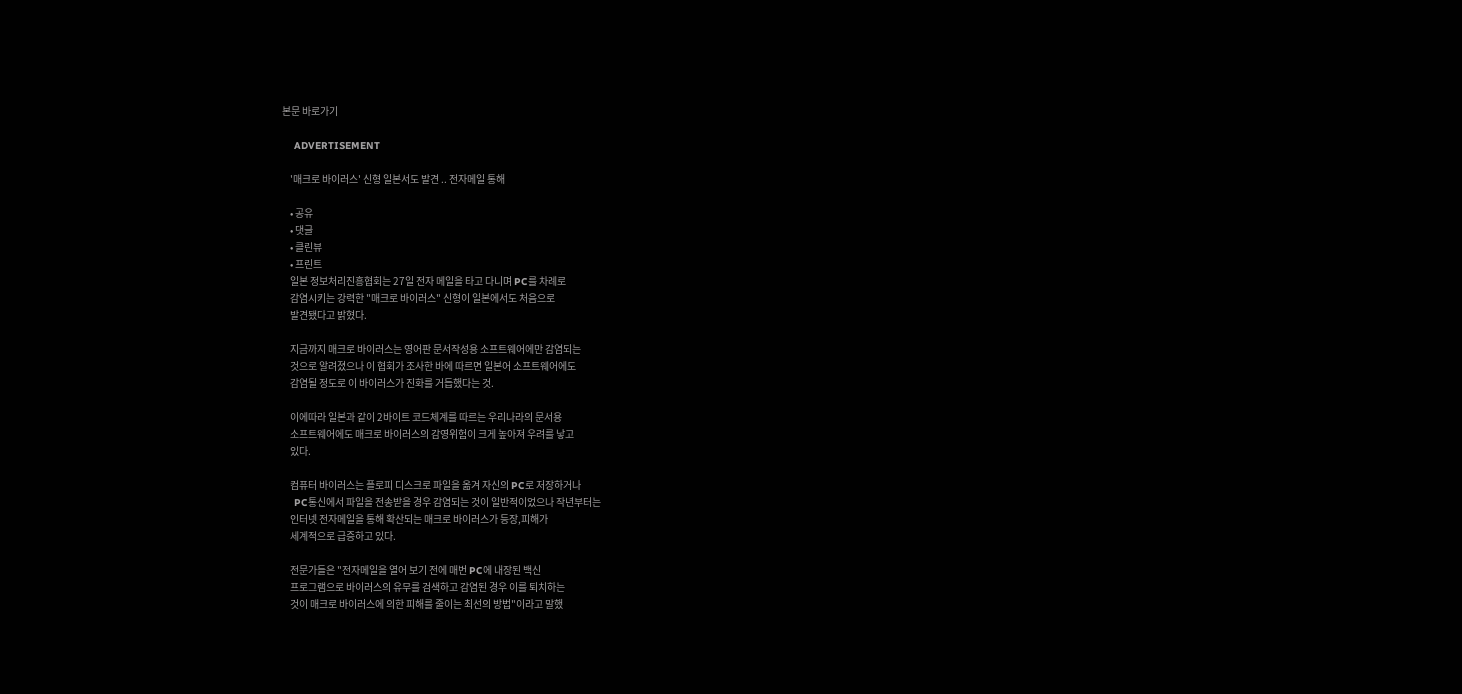본문 바로가기

    ADVERTISEMENT

    '매크로 바이러스' 신형 일본서도 발견 .. 전자메일 통해

    • 공유
    • 댓글
    • 클린뷰
    • 프린트
    일본 정보처리진흥협회는 27일 전자 메일을 타고 다니며 PC를 차례로
    감염시키는 강력한 "매크로 바이러스" 신형이 일본에서도 처음으로
    발견됐다고 밝혔다.

    지금까지 매크로 바이러스는 영어판 문서작성용 소프트웨어에만 감염되는
    것으로 알려졌으나 이 협회가 조사한 바에 따르면 일본어 소프트웨어에도
    감염될 정도로 이 바이러스가 진화를 거듭했다는 것.

    이에따라 일본과 같이 2바이트 코드체계를 따르는 우리나라의 문서용
    소프트웨어에도 매크로 바이러스의 감영위험이 크게 높아져 우려를 낳고
    있다.

    컴퓨터 바이러스는 플로피 디스크로 파일을 옮겨 자신의 PC로 저장하거나
    PC통신에서 파일을 전송받을 경우 감염되는 것이 일반적이었으나 작년부터는
    인터넷 전자메일을 통해 확산되는 매크로 바이러스가 등장,피해가
    세계적으로 급증하고 있다.

    전문가들은 "전자메일을 열어 보기 전에 매번 PC에 내장된 백신
    프로그램으로 바이러스의 유무를 검색하고 감염된 경우 이를 퇴치하는
    것이 매크로 바이러스에 의한 피해를 줄이는 최선의 방법"이라고 말했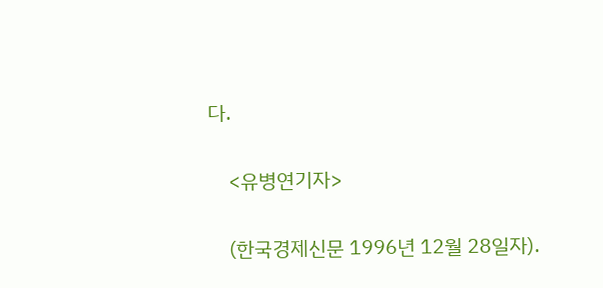다.

    <유병연기자>

    (한국경제신문 1996년 12월 28일자).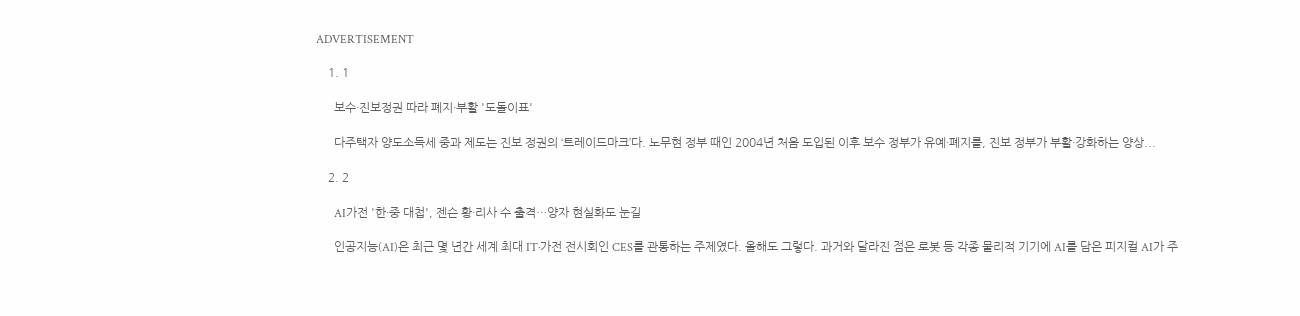ADVERTISEMENT

    1. 1

      보수·진보정권 따라 폐지·부활 '도돌이표'

      다주택자 양도소득세 중과 제도는 진보 정권의 ‘트레이드마크’다. 노무현 정부 때인 2004년 처음 도입된 이후 보수 정부가 유예·폐지를, 진보 정부가 부활·강화하는 양상...

    2. 2

      AI가전 '한·중 대첩', 젠슨 황·리사 수 출격…양자 현실화도 눈길

      인공지능(AI)은 최근 몇 년간 세계 최대 IT·가전 전시회인 CES를 관통하는 주제였다. 올해도 그렇다. 과거와 달라진 점은 로봇 등 각종 물리적 기기에 AI를 담은 피지컬 AI가 주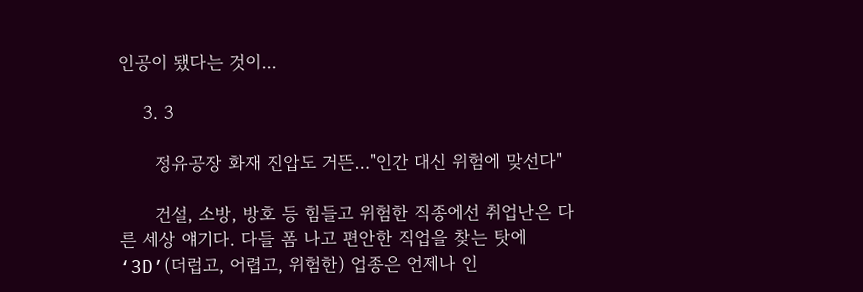인공이 됐다는 것이...

    3. 3

      정유공장 화재 진압도 거뜬…"인간 대신 위험에 맞선다"

      건설, 소방, 방호 등 힘들고 위험한 직종에선 취업난은 다른 세상 얘기다. 다들 폼 나고 편안한 직업을 찾는 탓에 ‘3D’(더럽고, 어렵고, 위험한) 업종은 언제나 인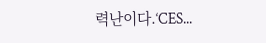력난이다.‘CES...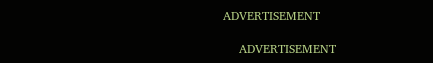ADVERTISEMENT

    ADVERTISEMENT